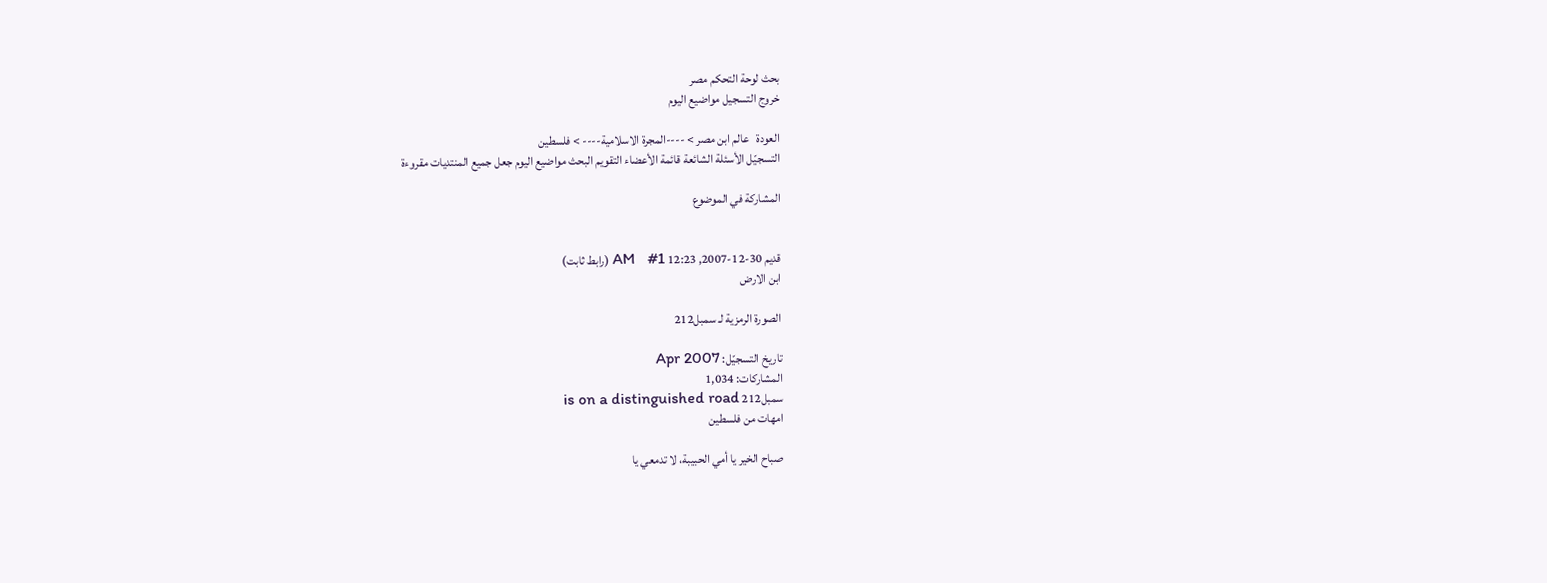بحث لوحة التحكم مصر
خروج التسجيل مواضيع اليوم

العودة   عالم ابن مصر > ----المجرة الاسلامية---- > فلسطين
التسجيّل الأسئلة الشائعة قائمة الأعضاء التقويم البحث مواضيع اليوم جعل جميع المنتديات مقروءة

المشاركة في الموضوع


قديم 30-12-2007, 12:23 AM   #1 (رابط ثابت)
ابن الارض

الصورة الرمزية لـ سمبل212

تاريخ التسجيّل: Apr 2007
المشاركات: 1,034
سمبل212 is on a distinguished road
امهات من فلسطين

صباح الخير يا أمي الحبيبة، لا تدمعي يا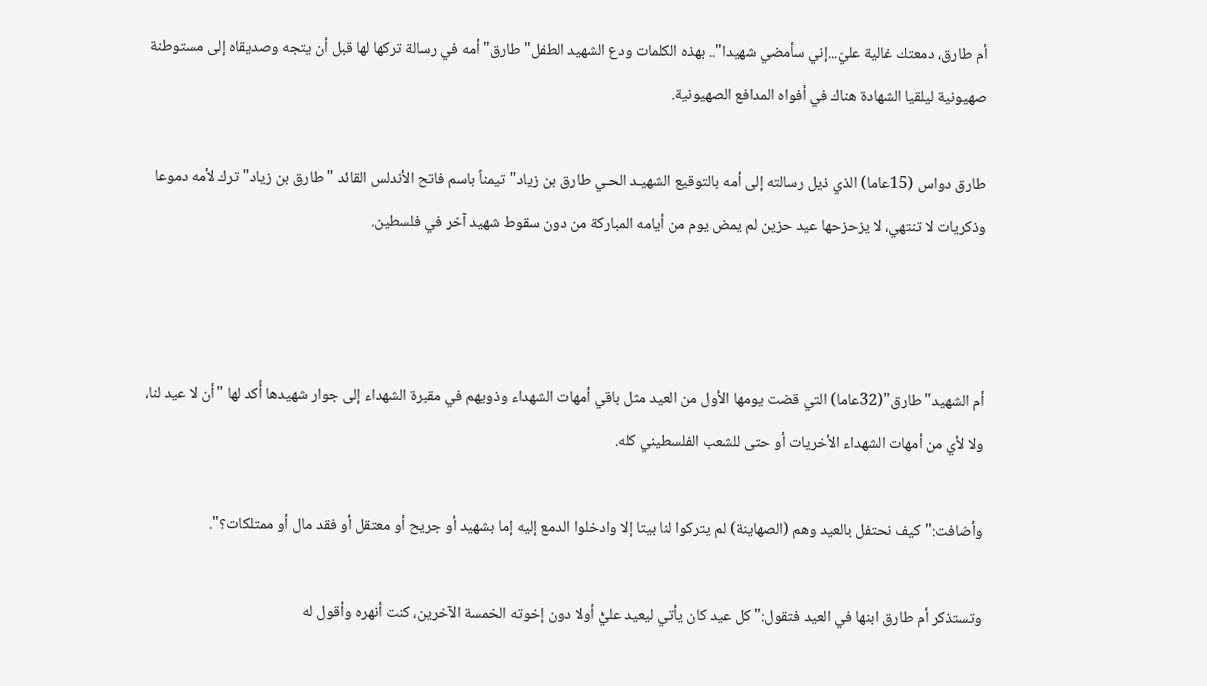أم طارق، دمعتك غالية عليّ...إني سأمضي شهيدا".. بهذه الكلمات ودع الشهيد الطفل"طارق"أمه في رسالة تركها لها قبل أن يتجه وصديقاه إلى مستوطنة صهيونية ليلقيا الشهادة هناك في أفواه المدافع الصهيونية.

طارق دواس (15عاما) الذي ذيل رسالته إلى أمه بالتوقيع الشهيـد الحـي طارق بن زياد"تيمناً باسم فاتح الأندلس القائد "طارق بن زياد" ترك لأمه دموعا وذكريات لا تنتهي، لا يزحزحها عيد حزين لم يمض يوم من أيامه المباركة من دون سقوط شهيد آخر في فلسطين.



أم الشهيد"طارق"(32عاما) التي قضت يومها الأول من العيد مثل باقي أمهات الشهداء وذويهم في مقبرة الشهداء إلى جوار شهيدها أُكد لها "أن لا عيد لنا، ولا لأي من أمهات الشهداء الأخريات أو حتى للشعب الفلسطيني كله.

وأضافت:"كيف نحتفل بالعيد وهم (الصهاينة) لم يتركوا لنا بيتا إلا وادخلوا الدمع إليه إما بشهيد أو جريح أو معتقل أو فقد مال أو ممتلكات؟".

وتستذكر أم طارق ابنها في العيد فتقول:"كل عيد كان يأتي ليعيد عليّْ أولا دون إخوته الخمسة الآخرين، كنت أنهره وأقول له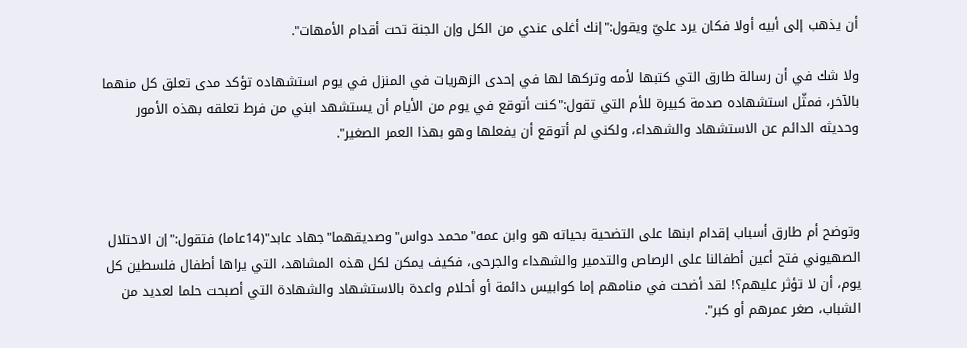أن يذهب إلى أبيه أولا فكان يرد عليّ ويقول:"إنك أغلى عندي من الكل وإن الجنة تحت أقدام الأمهات".

ولا شك في أن رسالة طارق التي كتبها لأمه وتركها لها في إحدى الزهريات في المنزل في يوم استشهاده تؤكد مدى تعلق كل منهما بالآخر، فمثّل استشهاده صدمة كبيرة للأم التي تقول:"كنت أتوقع في يوم من الأيام أن يستشهد ابني من فرط تعلقه بهذه الأمور وحديثه الدائم عن الاستشهاد والشهداء، ولكني لم أتوقع أن يفعلها وهو بهذا العمر الصغير".



وتوضح أم طارق أسباب إقدام ابنها على التضحية بحياته هو وابن عمه"محمد دواس"وصديقهما"جهاد عابد"(14عاما) فتقول:"إن الاحتلال الصهيوني فتح أعين أطفالنا على الرصاص والتدمير والشهداء والجرحى، فكيف يمكن لكل هذه المشاهد، التي يراها أطفال فلسطين كل يوم، أن لا تؤثر عليهم؟! لقد أضحت في منامهم إما كوابيس دائمة أو أحلام واعدة بالاستشهاد والشهادة التي أصبحت حلما لعديد من الشباب، صغر عمرهم أو كبر".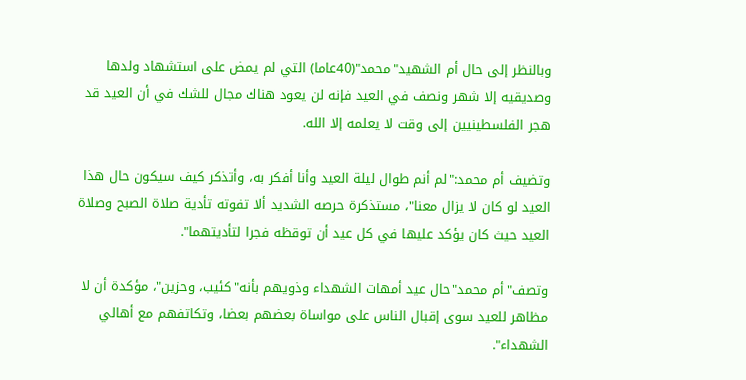وبالنظر إلى حال أم الشهيد"محمد"(40عاما) التي لم يمض على استشهاد ولدها وصديقيه إلا شهر ونصف في العيد فإنه لن يعود هناك مجال للشك في أن العيد قد هجر الفلسطينيين إلى وقت لا يعلمه إلا الله.

وتضيف أم محمد:"لم أنم طوال ليلة العيد وأنا أفكر به، وأتذكر كيف سيكون حال هذا العيد لو كان لا يزال معنا"، مستذكرة حرصه الشديد ألا تفوته تأدية صلاة الصبح وصلاة العيد حيث كان يؤكد عليها في كل عيد أن توقظه فجرا لتأديتهما".

وتصف"أم محمد"حال عيد أمهات الشهداء وذويهم بأنه"كئيب، وحزين"، مؤكدة أن لا مظاهر للعيد سوى إقبال الناس على مواساة بعضهم بعضا، وتكاتفهم مع أهالي الشهداء".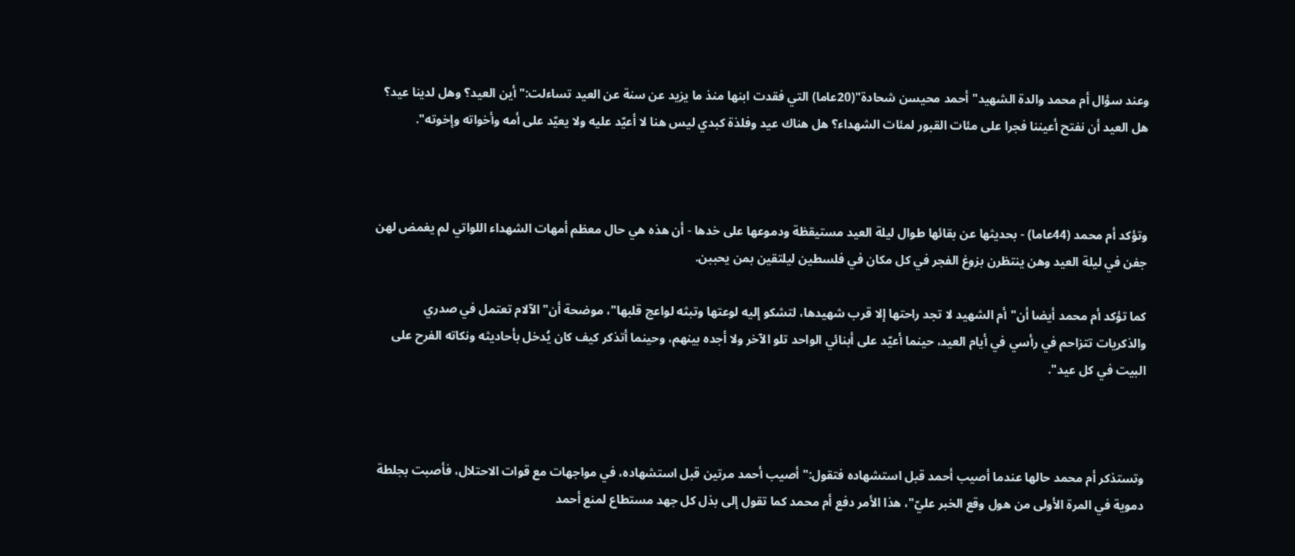وعند سؤال أم محمد والدة الشهيد"أحمد محيسن شحادة"(20عاما) التي فقدت ابنها منذ ما يزيد عن سنة عن العيد تساءلت:"أين العيد؟ وهل لدينا عيد؟ هل العيد أن نفتح أعيننا فجرا على مئات القبور لمئات الشهداء؟ هل هناك عيد وفلذة كبدي ليس هنا لا أعيّد عليه ولا يعيّد على أمه وأخواته وإخوته".



وتؤكد أم محمد (44عاما) - بحديثها عن بقائها طوال ليلة العيد مستيقظة ودموعها على خدها - أن هذه هي حال معظم أمهات الشهداء اللواتي لم يغمض لهن جفن في ليلة العيد وهن ينتظرن بزوغ الفجر في كل مكان في فلسطين ليلتقين بمن يحببن.

كما تؤكد أم محمد أيضا أن"أم الشهيد لا تجد راحتها إلا قرب شهيدها، لتشكو إليه لوعتها وتبثه لواعج قلبها"، موضحة أن"الآلام تعتمل في صدري والذكريات تتزاحم في رأسي في أيام العيد، حينما أعيّد على أبنائي الواحد تلو الآخر ولا أجده بينهم، وحينما أتذكر كيف كان يُدخل بأحاديثه ونكاته الفرح على البيت في كل عيد".



وتستذكر أم محمد حالها عندما أصيب أحمد قبل استشهاده فتقول:"أصيب أحمد مرتين قبل استشهاده، في مواجهات مع قوات الاحتلال، فأصبت بجلطة دموية في المرة الأولى من هول وقع الخبر عليّ"، هذا الأمر دفع أم محمد كما تقول إلى بذل كل جهد مستطاع لمنع أحمد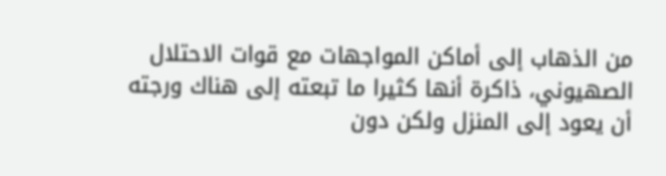من الذهاب إلى أماكن المواجهات مع قوات الاحتلال الصهيوني، ذاكرة أنها كثيرا ما تبعته إلى هناك ورجته أن يعود إلى المنزل ولكن دون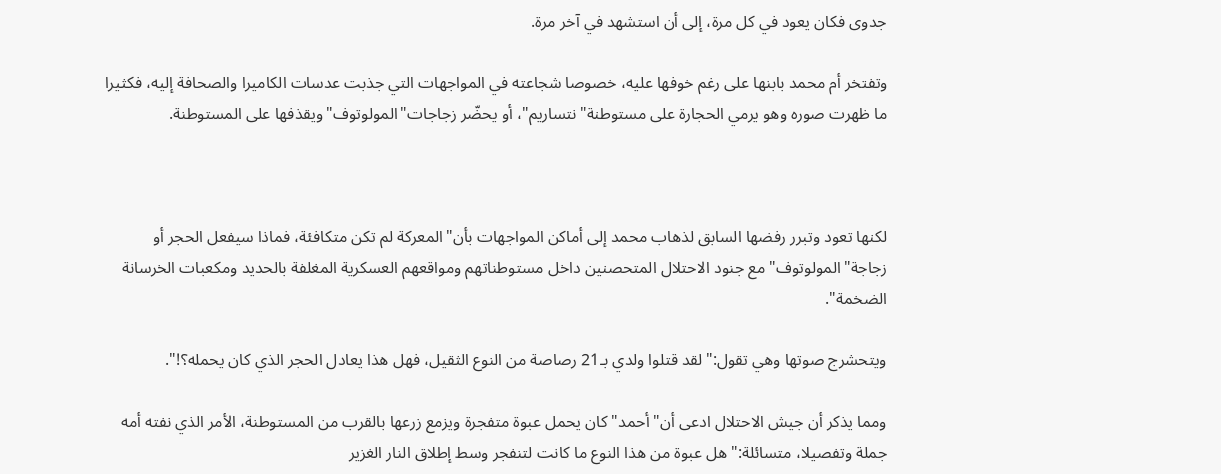جدوى فكان يعود في كل مرة، إلى أن استشهد في آخر مرة.

وتفتخر أم محمد بابنها على رغم خوفها عليه، خصوصا شجاعته في المواجهات التي جذبت عدسات الكاميرا والصحافة إليه، فكثيرا ما ظهرت صوره وهو يرمي الحجارة على مستوطنة"نتساريم"، أو يحضّر زجاجات"المولوتوف"ويقذفها على المستوطنة.



لكنها تعود وتبرر رفضها السابق لذهاب محمد إلى أماكن المواجهات بأن"المعركة لم تكن متكافئة، فماذا سيفعل الحجر أو زجاجة"المولوتوف"مع جنود الاحتلال المتحصنين داخل مستوطناتهم ومواقعهم العسكرية المغلفة بالحديد ومكعبات الخرسانة الضخمة".

ويتحشرج صوتها وهي تقول:"لقد قتلوا ولدي بـ21 رصاصة من النوع الثقيل، فهل هذا يعادل الحجر الذي كان يحمله؟!".

ومما يذكر أن جيش الاحتلال ادعى أن"أحمد"كان يحمل عبوة متفجرة ويزمع زرعها بالقرب من المستوطنة، الأمر الذي نفته أمه جملة وتفصيلا، متسائلة:"هل عبوة من هذا النوع ما كانت لتنفجر وسط إطلاق النار الغزير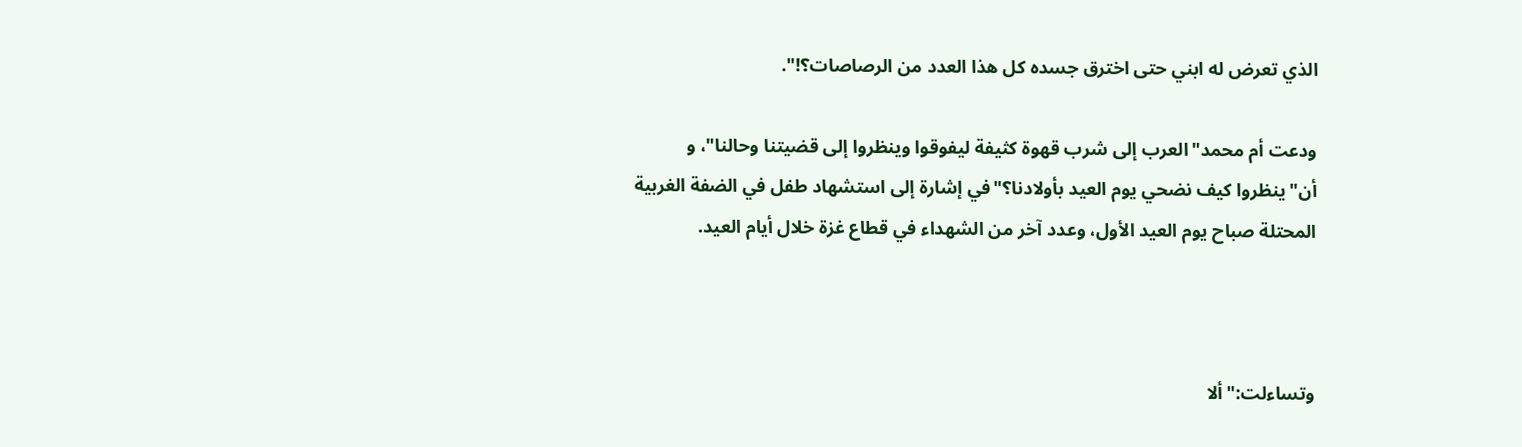الذي تعرض له ابني حتى اخترق جسده كل هذا العدد من الرصاصات؟!".

ودعت أم محمد"العرب إلى شرب قهوة كثيفة ليفوقوا وينظروا إلى قضيتنا وحالنا"، و أن"ينظروا كيف نضحي يوم العيد بأولادنا؟"في إشارة إلى استشهاد طفل في الضفة الغربية المحتلة صباح يوم العيد الأول، وعدد آخر من الشهداء في قطاع غزة خلال أيام العيد.



وتساءلت:"ألا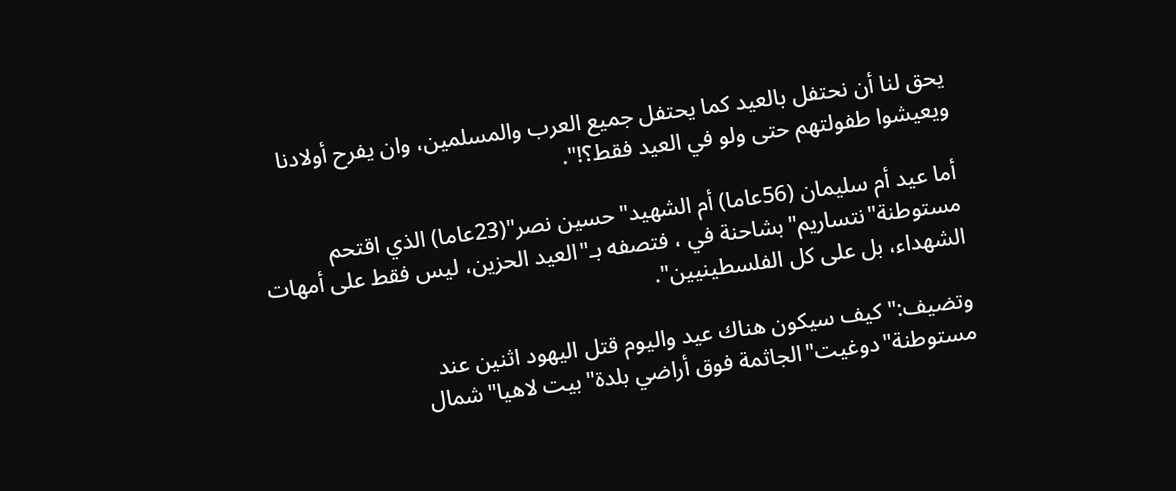يحق لنا أن نحتفل بالعيد كما يحتفل جميع العرب والمسلمين، وان يفرح أولادنا ويعيشوا طفولتهم حتى ولو في العيد فقط؟!".

أما عيد أم سليمان (56عاما) أم الشهيد"حسين نصر"(23عاما) الذي اقتحم مستوطنة"نتساريم"بشاحنة في ، فتصفه بـ"العيد الحزين، ليس فقط على أمهات الشهداء، بل على كل الفلسطينيين".

وتضيف:"كيف سيكون هناك عيد واليوم قتل اليهود اثنين عند مستوطنة"دوغيت"الجاثمة فوق أراضي بلدة"بيت لاهيا"شمال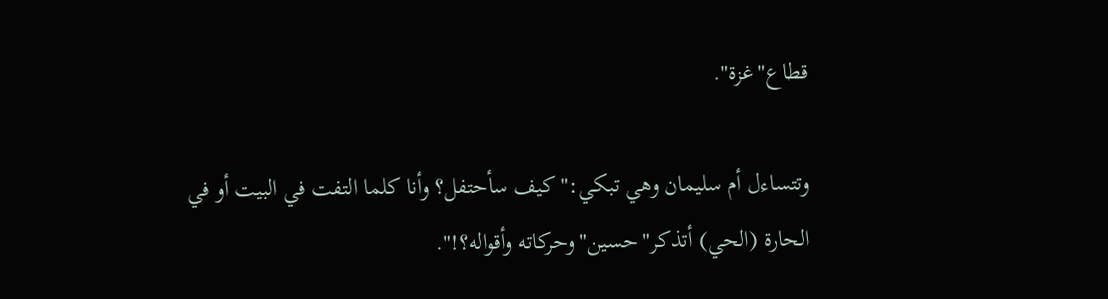قطاع"غزة".

وتتساءل أم سليمان وهي تبكي:"كيف سأحتفل؟ وأنا كلما التفت في البيت أو في الحارة (الحي) أتذكر"حسين"وحركاته وأقواله؟!".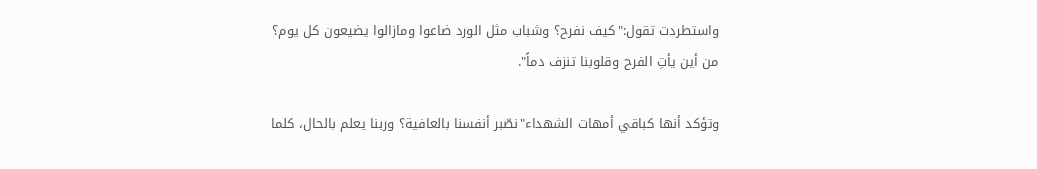واستطردت تقول:"كيف نفرح؟ وشباب مثل الورد ضاعوا ومازالوا يضيعون كل يوم؟ من أين يأتِ الفرح وقلوبنا تنزف دماً".

وتؤكد أنها كباقي أمهات الشهداء"نصّبر أنفسنا بالعافية؟ وربنا يعلم بالحال، كلما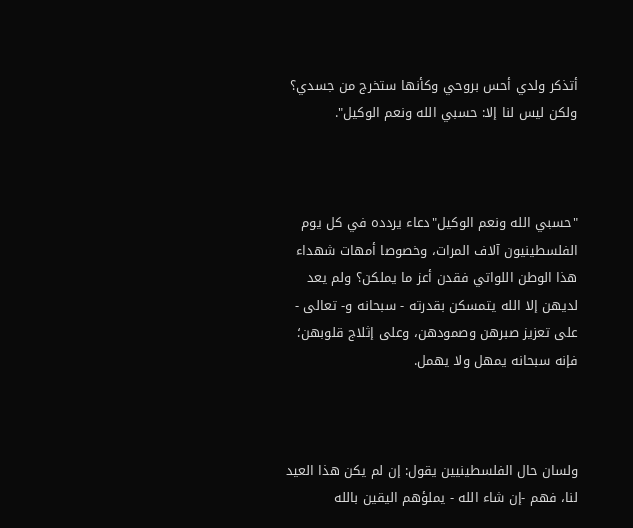أتذكر ولدي أحس بروحي وكأنها ستخرج من جسدي؟ ولكن ليس لنا إلا: حسبي الله ونعم الوكيل".



"حسبي الله ونعم الوكيل"دعاء يردده في كل يوم الفلسطينيون آلاف المرات، وخصوصا أمهات شهداء هذا الوطن اللواتي فقدن أعز ما يملكن؟ ولم يعد لديهن إلا الله يتمسكن بقدرته - سبحانه و- تعالى - على تعزيز صبرهن وصمودهن، وعلى إثلاج قلوبهن؛ فإنه سبحانه يمهل ولا يهمل.



ولسان حال الفلسطينيين يقول: إن لم يكن هذا العيد لنا، فهم -إن شاء الله - يملؤهم اليقين بالله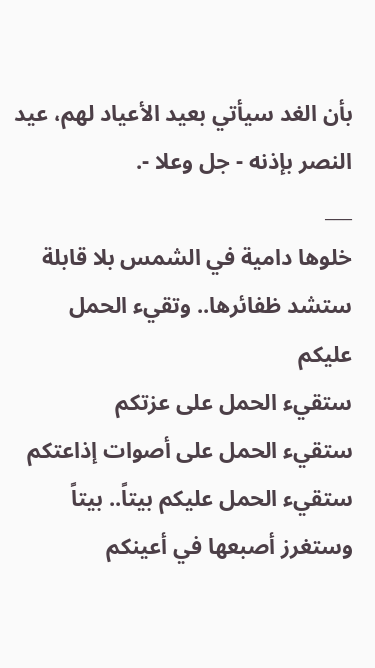بأن الغد سيأتي بعيد الأعياد لهم، عيد النصر بإذنه - جل وعلا -.
___
خلوها دامية في الشمس بلا قابلة
ستشد ظفائرها.. وتقيء الحمل عليكم
ستقيء الحمل على عزتكم
ستقيء الحمل على أصوات إذاعتكم
ستقيء الحمل عليكم بيتاً.. بيتاً
وستغرز أصبعها في أعينكم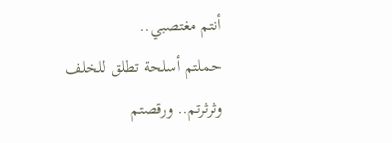أنتم مغتصبي..
حملتم أسلحة تطلق للخلف
وثرثرتم.. ورقصتم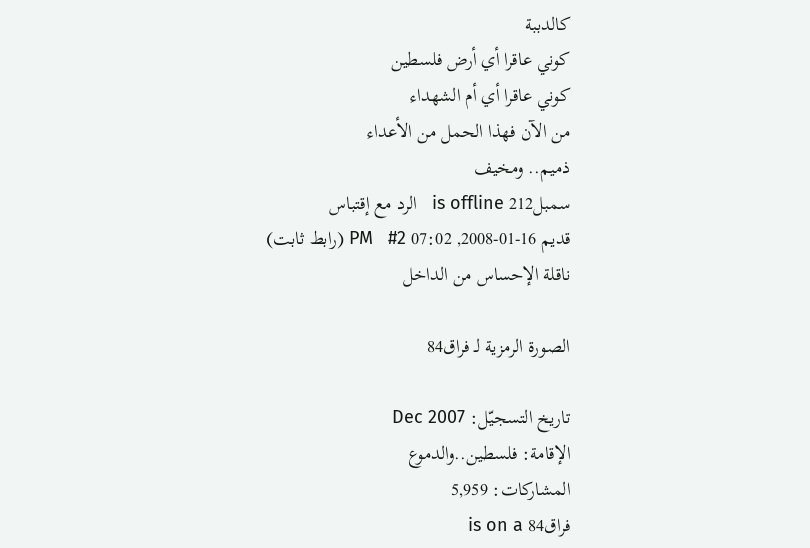كالدببة
كوني عاقرا أي أرض فلسطين
كوني عاقرا أي أم الشهداء
من الآن فهذا الحمل من الأعداء
ذميم.. ومخيف
سمبل212 is offline   الرد مع إقتباس
قديم 16-01-2008, 07:02 PM   #2 (رابط ثابت)
ناقلة الإحساس من الداخل

الصورة الرمزية لـ فراق84

تاريخ التسجيّل: Dec 2007
الإقامة: فلسطين..والدموع
المشاركات: 5,959
فراق84 is on a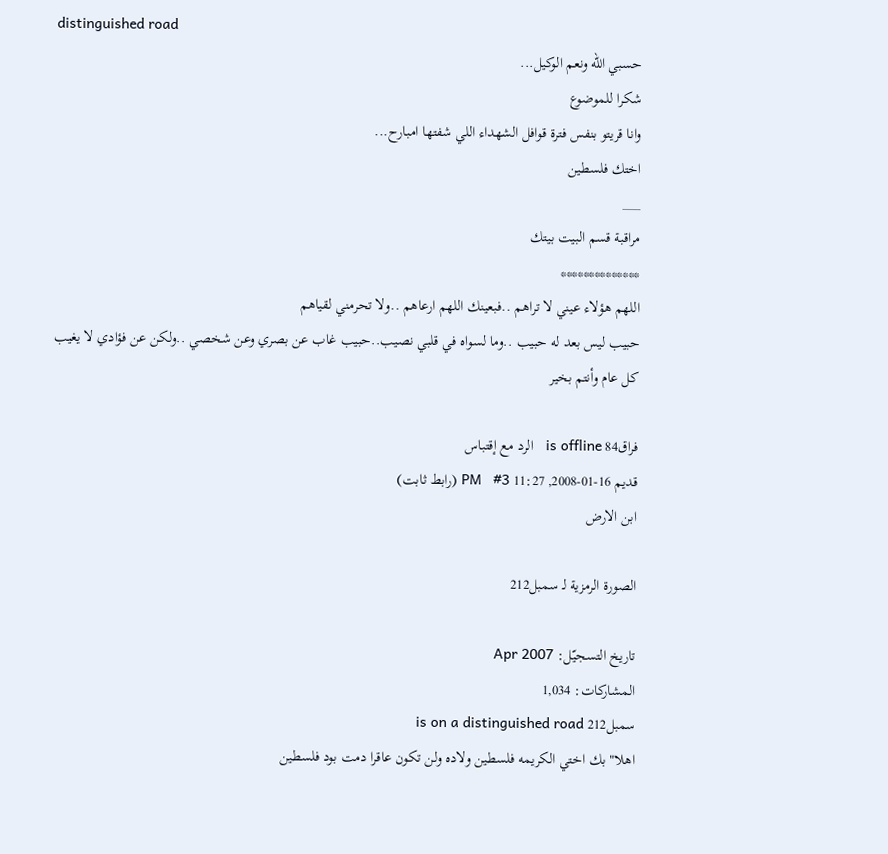distinguished road
حسبي الله ونعم الوكيل...
شكرا للموضوع
وانا قريتو بنفس فترة قوافل الشهداء اللي شفتها امبارح...
اختك فلسطين
___
مراقبة قسم البيت بيتك
**************
اللهم هؤلاء عيني لا تراهم ..فبعينك اللهم ارعاهم ..ولا تحرمني لقياهم
حبيب ليس بعد له حبيب ..وما لسواه في قلبي نصيب..حبيب غاب عن بصري وعن شخصي ..ولكن عن فؤادي لا يغيب
كل عام وأنتم بخير

فراق84 is offline   الرد مع إقتباس
قديم 16-01-2008, 11:27 PM   #3 (رابط ثابت)
ابن الارض

الصورة الرمزية لـ سمبل212

تاريخ التسجيّل: Apr 2007
المشاركات: 1,034
سمبل212 is on a distinguished road
اهلا" بك اختي الكريمه فلسطين ولاده ولن تكون عاقرا دمت بود فلسطين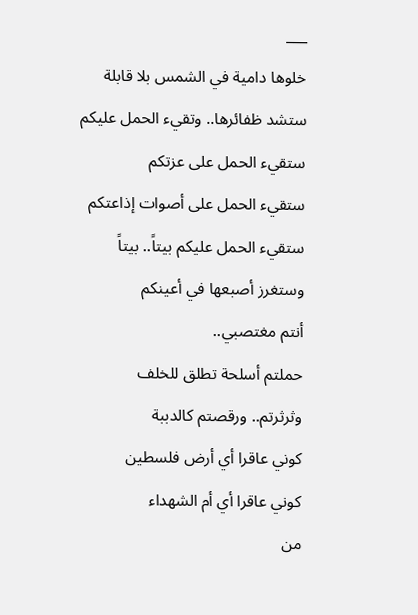___
خلوها دامية في الشمس بلا قابلة
ستشد ظفائرها.. وتقيء الحمل عليكم
ستقيء الحمل على عزتكم
ستقيء الحمل على أصوات إذاعتكم
ستقيء الحمل عليكم بيتاً.. بيتاً
وستغرز أصبعها في أعينكم
أنتم مغتصبي..
حملتم أسلحة تطلق للخلف
وثرثرتم.. ورقصتم كالدببة
كوني عاقرا أي أرض فلسطين
كوني عاقرا أي أم الشهداء
من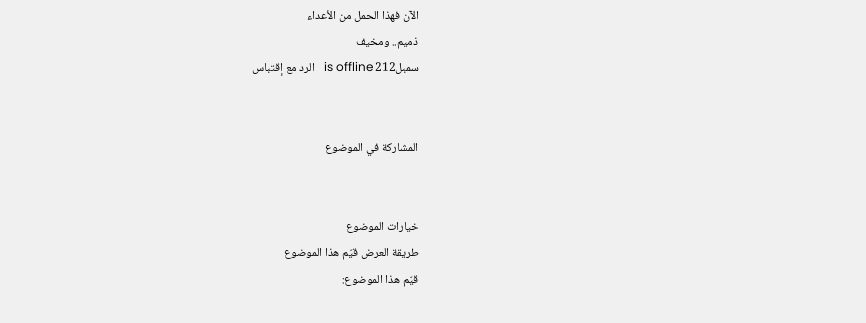الآن فهذا الحمل من الأعداء
ذميم.. ومخيف
سمبل212 is offline   الرد مع إقتباس


المشاركة في الموضوع


خيارات الموضوع
طريقة العرض قيّم هذا الموضوع
قيّم هذا الموضوع: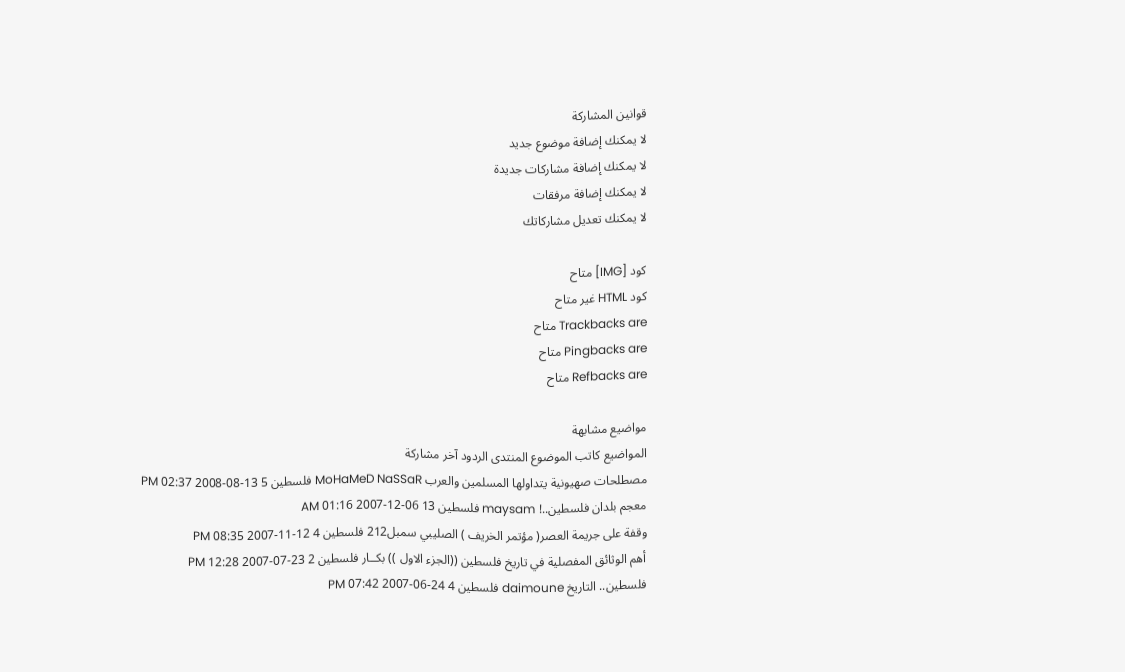قوانين المشاركة
لا يمكنك إضافة موضوع جديد
لا يمكنك إضافة مشاركات جديدة
لا يمكنك إضافة مرفقات
لا يمكنك تعديل مشاركاتك

كود [IMG] متاح
كود HTML غير متاح
Trackbacks are متاح
Pingbacks are متاح
Refbacks are متاح

مواضيع مشابهة
المواضيع كاتب الموضوع المنتدى الردود آخر مشاركة
مصطلحات صهيونية يتداولها المسلمين والعرب MoHaMeD NaSSaR فلسطين 5 13-08-2008 02:37 PM
معجم بلدان فلسطين..! maysam فلسطين 13 06-12-2007 01:16 AM
وقفة على جريمة العصر( مؤتمر الخريف ) الصليبي سمبل212 فلسطين 4 12-11-2007 08:35 PM
أهم الوثائق المفصلية في تاريخ فلسطين ((الجزء الاول )) بكــار فلسطين 2 23-07-2007 12:28 PM
فلسطين.. التاريخ daimoune فلسطين 4 24-06-2007 07:42 PM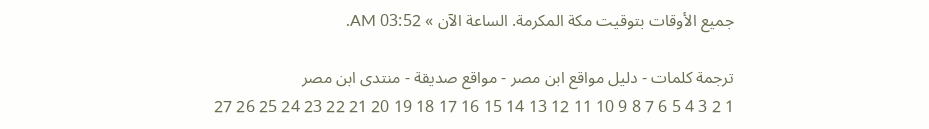جميع الأوقات بتوقيت مكة المكرمة. الساعة الآن » 03:52 AM.

ترجمة كلمات - دليل مواقع ابن مصر - مواقع صديقة - منتدى ابن مصر
1 2 3 4 5 6 7 8 9 10 11 12 13 14 15 16 17 18 19 20 21 22 23 24 25 26 27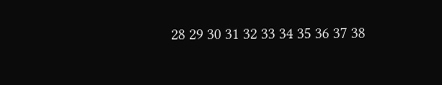28 29 30 31 32 33 34 35 36 37 38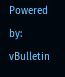Powered by: vBulletin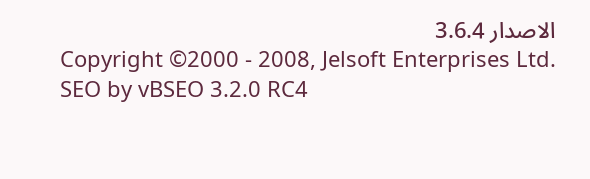الاصدار 3.6.4
Copyright ©2000 - 2008, Jelsoft Enterprises Ltd.
SEO by vBSEO 3.2.0 RC4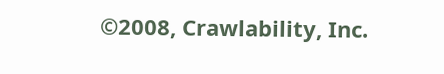©2008, Crawlability, Inc.